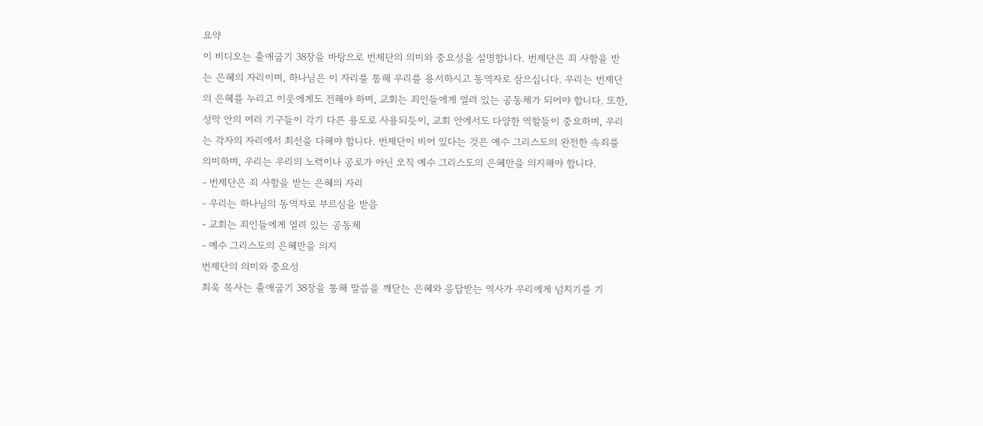요약
이 비디오는 출애굽기 38장을 바탕으로 번제단의 의미와 중요성을 설명합니다. 번제단은 죄 사함을 받는 은혜의 자리이며, 하나님은 이 자리를 통해 우리를 용서하시고 동역자로 삼으십니다. 우리는 번제단의 은혜를 누리고 이웃에게도 전해야 하며, 교회는 죄인들에게 열려 있는 공동체가 되어야 합니다. 또한, 성막 안의 여러 기구들이 각기 다른 용도로 사용되듯이, 교회 안에서도 다양한 역할들이 중요하며, 우리는 각자의 자리에서 최선을 다해야 합니다. 번제단이 비어 있다는 것은 예수 그리스도의 완전한 속죄를 의미하며, 우리는 우리의 노력이나 공로가 아닌 오직 예수 그리스도의 은혜만을 의지해야 합니다.
- 번제단은 죄 사함을 받는 은혜의 자리
- 우리는 하나님의 동역자로 부르심을 받음
- 교회는 죄인들에게 열려 있는 공동체
- 예수 그리스도의 은혜만을 의지
번제단의 의미와 중요성
최욱 목사는 출애굽기 38장을 통해 말씀을 깨닫는 은혜와 응답받는 역사가 우리에게 넘치기를 기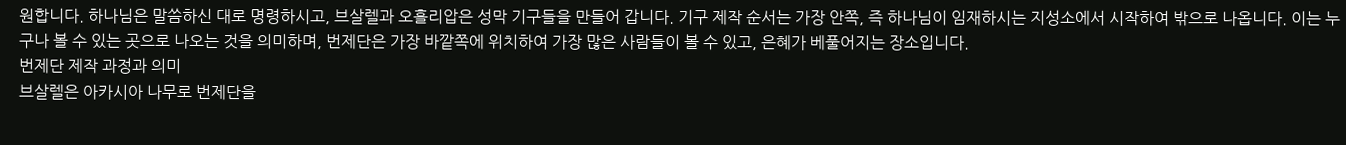원합니다. 하나님은 말씀하신 대로 명령하시고, 브살렐과 오홀리압은 성막 기구들을 만들어 갑니다. 기구 제작 순서는 가장 안쪽, 즉 하나님이 임재하시는 지성소에서 시작하여 밖으로 나옵니다. 이는 누구나 볼 수 있는 곳으로 나오는 것을 의미하며, 번제단은 가장 바깥쪽에 위치하여 가장 많은 사람들이 볼 수 있고, 은혜가 베풀어지는 장소입니다.
번제단 제작 과정과 의미
브살렐은 아카시아 나무로 번제단을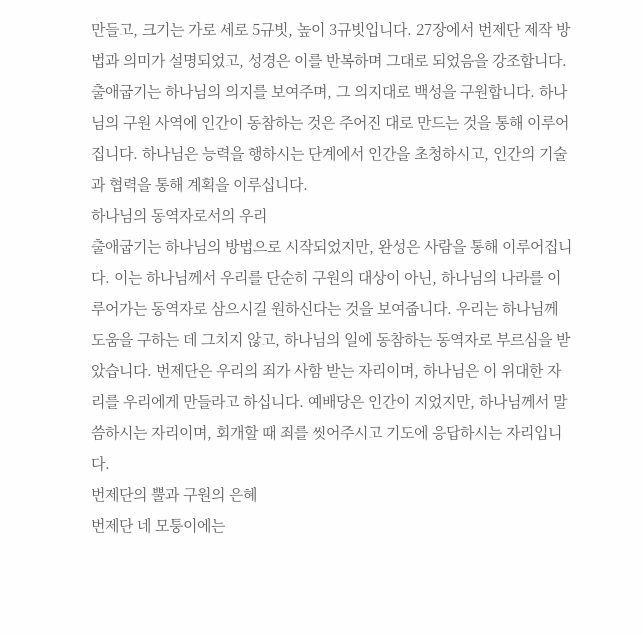만들고, 크기는 가로 세로 5규빗, 높이 3규빗입니다. 27장에서 번제단 제작 방법과 의미가 설명되었고, 성경은 이를 반복하며 그대로 되었음을 강조합니다. 출애굽기는 하나님의 의지를 보여주며, 그 의지대로 백성을 구원합니다. 하나님의 구원 사역에 인간이 동참하는 것은 주어진 대로 만드는 것을 통해 이루어집니다. 하나님은 능력을 행하시는 단계에서 인간을 초청하시고, 인간의 기술과 협력을 통해 계획을 이루십니다.
하나님의 동역자로서의 우리
출애굽기는 하나님의 방법으로 시작되었지만, 완성은 사람을 통해 이루어집니다. 이는 하나님께서 우리를 단순히 구원의 대상이 아닌, 하나님의 나라를 이루어가는 동역자로 삼으시길 원하신다는 것을 보여줍니다. 우리는 하나님께 도움을 구하는 데 그치지 않고, 하나님의 일에 동참하는 동역자로 부르심을 받았습니다. 번제단은 우리의 죄가 사함 받는 자리이며, 하나님은 이 위대한 자리를 우리에게 만들라고 하십니다. 예배당은 인간이 지었지만, 하나님께서 말씀하시는 자리이며, 회개할 때 죄를 씻어주시고 기도에 응답하시는 자리입니다.
번제단의 뿔과 구원의 은혜
번제단 네 모퉁이에는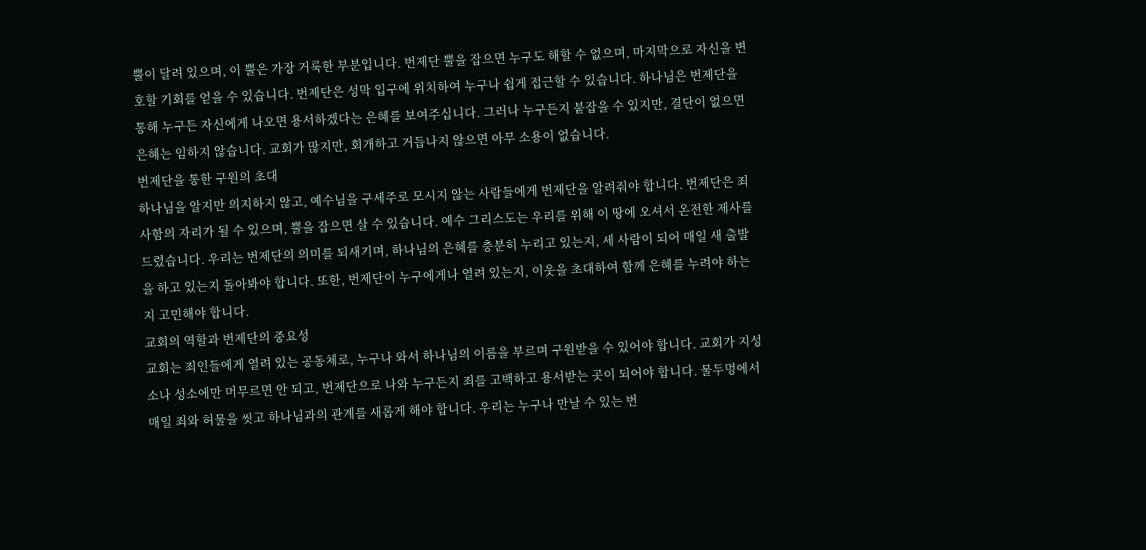뿔이 달려 있으며, 이 뿔은 가장 거룩한 부분입니다. 번제단 뿔을 잡으면 누구도 해할 수 없으며, 마지막으로 자신을 변호할 기회를 얻을 수 있습니다. 번제단은 성막 입구에 위치하여 누구나 쉽게 접근할 수 있습니다. 하나님은 번제단을 통해 누구든 자신에게 나오면 용서하겠다는 은혜를 보여주십니다. 그러나 누구든지 붙잡을 수 있지만, 결단이 없으면 은혜는 임하지 않습니다. 교회가 많지만, 회개하고 거듭나지 않으면 아무 소용이 없습니다.
번제단을 통한 구원의 초대
하나님을 알지만 의지하지 않고, 예수님을 구세주로 모시지 않는 사람들에게 번제단을 알려줘야 합니다. 번제단은 죄 사함의 자리가 될 수 있으며, 뿔을 잡으면 살 수 있습니다. 예수 그리스도는 우리를 위해 이 땅에 오셔서 온전한 제사를 드렸습니다. 우리는 번제단의 의미를 되새기며, 하나님의 은혜를 충분히 누리고 있는지, 세 사람이 되어 매일 새 출발을 하고 있는지 돌아봐야 합니다. 또한, 번제단이 누구에게나 열려 있는지, 이웃을 초대하여 함께 은혜를 누려야 하는지 고민해야 합니다.
교회의 역할과 번제단의 중요성
교회는 죄인들에게 열려 있는 공동체로, 누구나 와서 하나님의 이름을 부르며 구원받을 수 있어야 합니다. 교회가 지성소나 성소에만 머무르면 안 되고, 번제단으로 나와 누구든지 죄를 고백하고 용서받는 곳이 되어야 합니다. 물두멍에서 매일 죄와 허물을 씻고 하나님과의 관계를 새롭게 해야 합니다. 우리는 누구나 만날 수 있는 번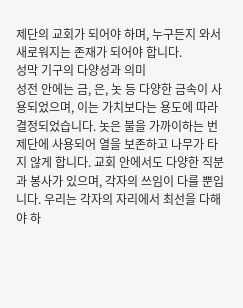제단의 교회가 되어야 하며, 누구든지 와서 새로워지는 존재가 되어야 합니다.
성막 기구의 다양성과 의미
성전 안에는 금, 은, 놋 등 다양한 금속이 사용되었으며, 이는 가치보다는 용도에 따라 결정되었습니다. 놋은 불을 가까이하는 번제단에 사용되어 열을 보존하고 나무가 타지 않게 합니다. 교회 안에서도 다양한 직분과 봉사가 있으며, 각자의 쓰임이 다를 뿐입니다. 우리는 각자의 자리에서 최선을 다해야 하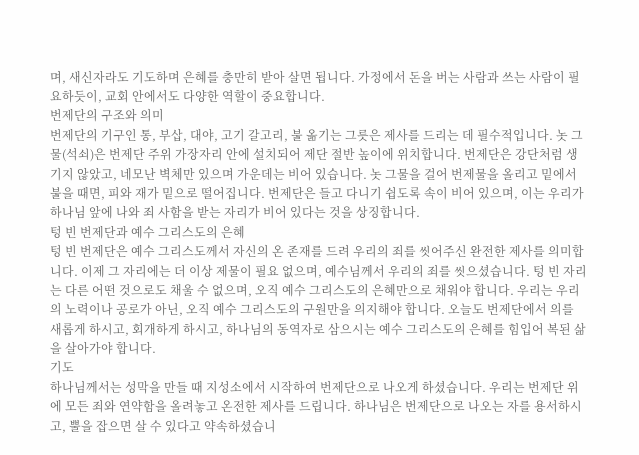며, 새신자라도 기도하며 은혜를 충만히 받아 살면 됩니다. 가정에서 돈을 버는 사람과 쓰는 사람이 필요하듯이, 교회 안에서도 다양한 역할이 중요합니다.
번제단의 구조와 의미
번제단의 기구인 통, 부삽, 대야, 고기 갈고리, 불 옮기는 그릇은 제사를 드리는 데 필수적입니다. 놋 그물(석쇠)은 번제단 주위 가장자리 안에 설치되어 제단 절반 높이에 위치합니다. 번제단은 강단처럼 생기지 않았고, 네모난 벽체만 있으며 가운데는 비어 있습니다. 놋 그물을 걸어 번제물을 올리고 밑에서 불을 때면, 피와 재가 밑으로 떨어집니다. 번제단은 들고 다니기 쉽도록 속이 비어 있으며, 이는 우리가 하나님 앞에 나와 죄 사함을 받는 자리가 비어 있다는 것을 상징합니다.
텅 빈 번제단과 예수 그리스도의 은혜
텅 빈 번제단은 예수 그리스도께서 자신의 온 존재를 드려 우리의 죄를 씻어주신 완전한 제사를 의미합니다. 이제 그 자리에는 더 이상 제물이 필요 없으며, 예수님께서 우리의 죄를 씻으셨습니다. 텅 빈 자리는 다른 어떤 것으로도 채울 수 없으며, 오직 예수 그리스도의 은혜만으로 채워야 합니다. 우리는 우리의 노력이나 공로가 아닌, 오직 예수 그리스도의 구원만을 의지해야 합니다. 오늘도 번제단에서 의를 새롭게 하시고, 회개하게 하시고, 하나님의 동역자로 삼으시는 예수 그리스도의 은혜를 힘입어 복된 삶을 살아가야 합니다.
기도
하나님께서는 성막을 만들 때 지성소에서 시작하여 번제단으로 나오게 하셨습니다. 우리는 번제단 위에 모든 죄와 연약함을 올려놓고 온전한 제사를 드립니다. 하나님은 번제단으로 나오는 자를 용서하시고, 뿔을 잡으면 살 수 있다고 약속하셨습니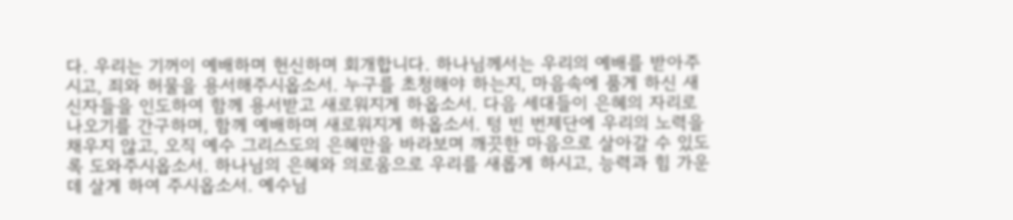다. 우리는 기꺼이 예배하며 헌신하며 회개합니다. 하나님께서는 우리의 예배를 받아주시고, 죄와 허물을 용서해주시옵소서. 누구를 초청해야 하는지, 마음속에 품게 하신 새신자들을 인도하여 함께 용서받고 새로워지게 하옵소서. 다음 세대들이 은혜의 자리로 나오기를 간구하며, 함께 예배하며 새로워지게 하옵소서. 텅 빈 번제단에 우리의 노력을 채우지 않고, 오직 예수 그리스도의 은혜만을 바라보며 깨끗한 마음으로 살아갈 수 있도록 도와주시옵소서. 하나님의 은혜와 의로움으로 우리를 새롭게 하시고, 능력과 힘 가운데 살게 하여 주시옵소서. 예수님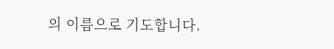의 이름으로 기도합니다.